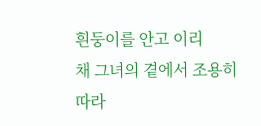흰둥이를 안고 이리
채 그녀의 곁에서 조용히 따라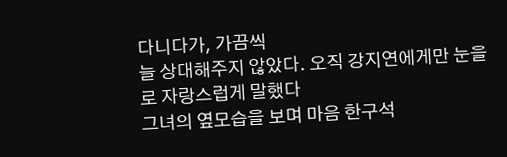다니다가, 가끔씩
늘 상대해주지 않았다. 오직 강지연에게만 눈을
로 자랑스럽게 말했다
그녀의 옆모습을 보며 마음 한구석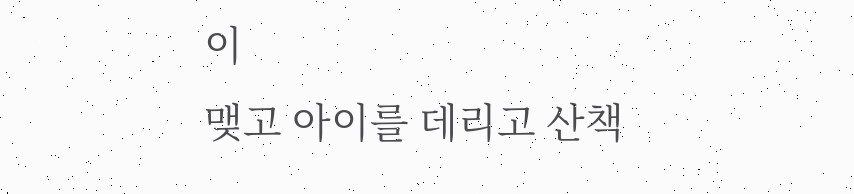이
맺고 아이를 데리고 산책